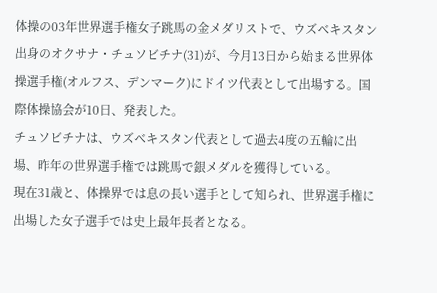体操の03年世界選手権女子跳馬の金メダリストで、ウズベキスタン出身のオクサナ・チュソビチナ(31)が、今月13日から始まる世界体操選手権(オルフス、デンマーク)にドイツ代表として出場する。国際体操協会が10日、発表した。
チュソビチナは、ウズベキスタン代表として過去4度の五輪に出場、昨年の世界選手権では跳馬で銀メダルを獲得している。
現在31歳と、体操界では息の長い選手として知られ、世界選手権に出場した女子選手では史上最年長者となる。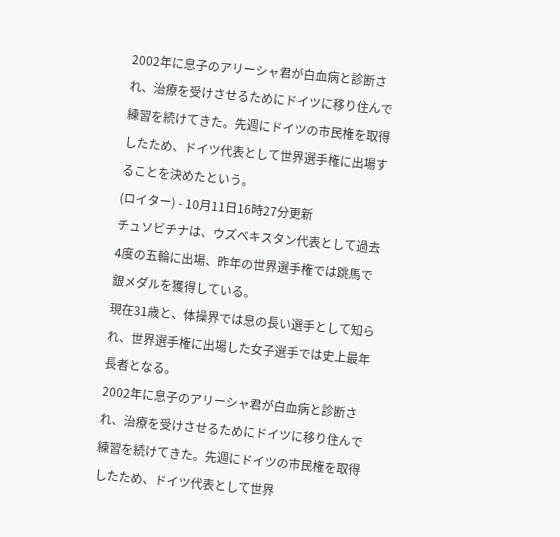2002年に息子のアリーシャ君が白血病と診断され、治療を受けさせるためにドイツに移り住んで練習を続けてきた。先週にドイツの市民権を取得したため、ドイツ代表として世界選手権に出場することを決めたという。
(ロイター) - 10月11日16時27分更新
チュソビチナは、ウズベキスタン代表として過去4度の五輪に出場、昨年の世界選手権では跳馬で銀メダルを獲得している。
現在31歳と、体操界では息の長い選手として知られ、世界選手権に出場した女子選手では史上最年長者となる。
2002年に息子のアリーシャ君が白血病と診断され、治療を受けさせるためにドイツに移り住んで練習を続けてきた。先週にドイツの市民権を取得したため、ドイツ代表として世界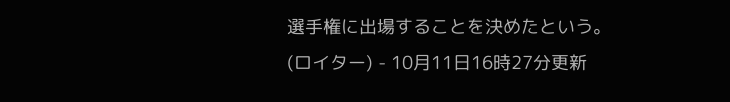選手権に出場することを決めたという。
(ロイター) - 10月11日16時27分更新